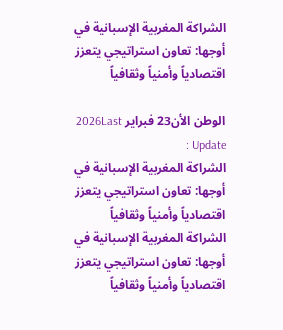الشراكة المغربية الإسبانية في أوجها: تعاون استراتيجي يتعزز اقتصادياً وأمنياً وثقافياً

الوطن الأن23 فبراير 2026Last Update :
الشراكة المغربية الإسبانية في أوجها: تعاون استراتيجي يتعزز اقتصادياً وأمنياً وثقافياً
الشراكة المغربية الإسبانية في أوجها: تعاون استراتيجي يتعزز اقتصادياً وأمنياً وثقافياً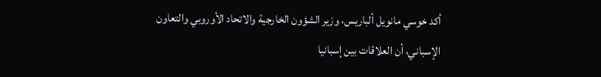أكد خوسي مانويل ألباريس، وزير الشؤون الخارجية والاتحاد الأوروبي والتعاون الإسباني، أن العلاقات بين إسبانيا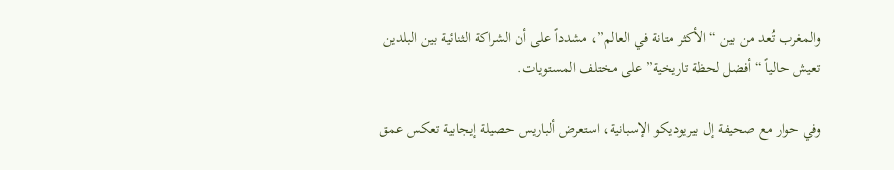والمغرب تُعد من بين “الأكثر متانة في العالم”، مشدداً على أن الشراكة الثنائية بين البلدين تعيش حالياً “أفضل لحظة تاريخية” على مختلف المستويات.

وفي حوار مع صحيفة إل بيريوديكو الإسبانية، استعرض ألباريس حصيلة إيجابية تعكس عمق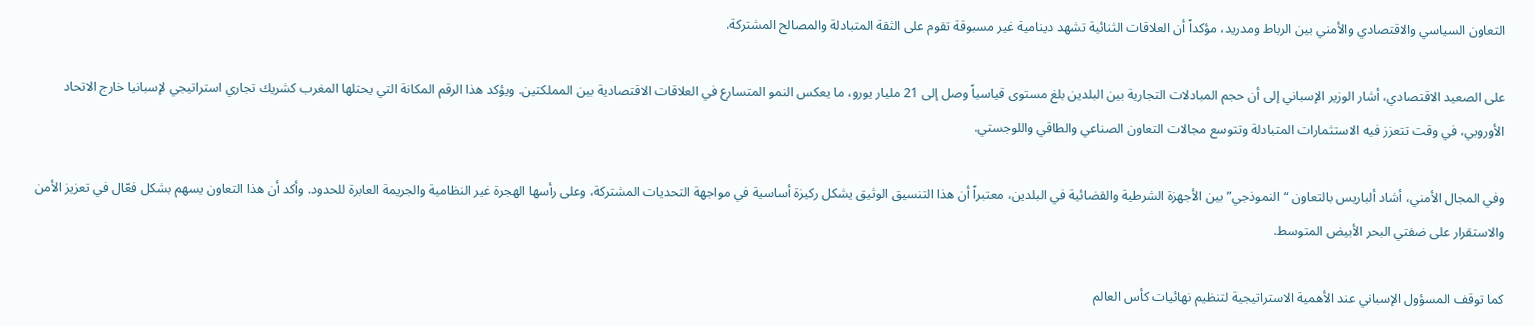التعاون السياسي والاقتصادي والأمني بين الرباط ومدريد، مؤكداً أن العلاقات الثنائية تشهد دينامية غير مسبوقة تقوم على الثقة المتبادلة والمصالح المشتركة.

على الصعيد الاقتصادي، أشار الوزير الإسباني إلى أن حجم المبادلات التجارية بين البلدين بلغ مستوى قياسياً وصل إلى 21 مليار يورو، ما يعكس النمو المتسارع في العلاقات الاقتصادية بين المملكتين. ويؤكد هذا الرقم المكانة التي يحتلها المغرب كشريك تجاري استراتيجي لإسبانيا خارج الاتحاد الأوروبي، في وقت تتعزز فيه الاستثمارات المتبادلة وتتوسع مجالات التعاون الصناعي والطاقي واللوجستي.

وفي المجال الأمني، أشاد ألباريس بالتعاون “النموذجي” بين الأجهزة الشرطية والقضائية في البلدين، معتبراً أن هذا التنسيق الوثيق يشكل ركيزة أساسية في مواجهة التحديات المشتركة، وعلى رأسها الهجرة غير النظامية والجريمة العابرة للحدود. وأكد أن هذا التعاون يسهم بشكل فعّال في تعزيز الأمن والاستقرار على ضفتي البحر الأبيض المتوسط.

كما توقف المسؤول الإسباني عند الأهمية الاستراتيجية لتنظيم نهائيات كأس العالم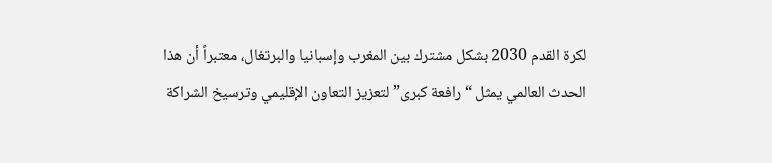لكرة القدم 2030 بشكل مشترك بين المغرب وإسبانيا والبرتغال، معتبراً أن هذا الحدث العالمي يمثل “رافعة كبرى” لتعزيز التعاون الإقليمي وترسيخ الشراكة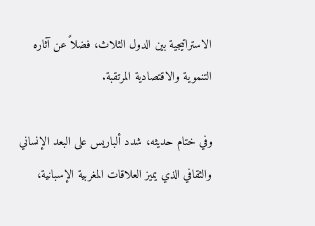الاستراتيجية بين الدول الثلاث، فضلاً عن آثاره التنموية والاقتصادية المرتقبة.

وفي ختام حديثه، شدد ألباريس على البعد الإنساني والثقافي الذي يميز العلاقات المغربية الإسبانية،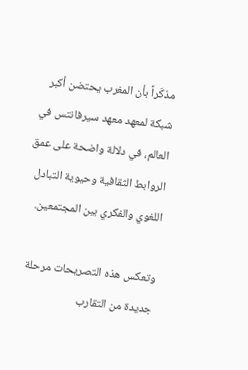مذكّراً بأن المغرب يحتضن أكبر شبكة لمعهد معهد سيرفانتس في العالم، في دلالة واضحة على عمق الروابط الثقافية وحيوية التبادل اللغوي والفكري بين المجتمعين.

وتعكس هذه التصريحات مرحلة جديدة من التقارب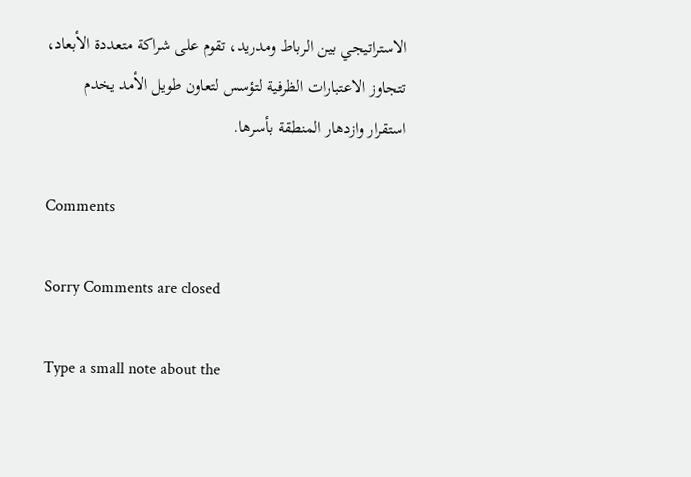الاستراتيجي بين الرباط ومدريد، تقوم على شراكة متعددة الأبعاد، تتجاوز الاعتبارات الظرفية لتؤسس لتعاون طويل الأمد يخدم استقرار وازدهار المنطقة بأسرها.

Comments

Sorry Comments are closed

Type a small note about the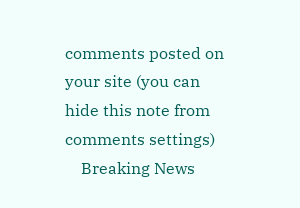comments posted on your site (you can hide this note from comments settings)
    Breaking News